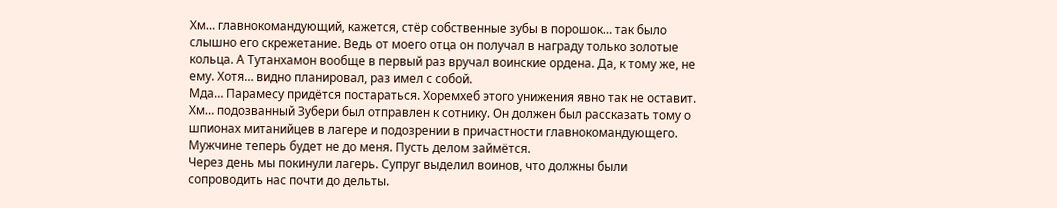Хм… главнокомандующий, кажется, стёр собственные зубы в порошок… так было слышно его скрежетание. Ведь от моего отца он получал в награду только золотые кольца. А Тутанхамон вообще в первый раз вручал воинские ордена. Да, к тому же, не ему. Хотя… видно планировал, раз имел с собой.
Мда… Парамесу придётся постараться. Хоремхеб этого унижения явно так не оставит. Хм… подозванный Зубери был отправлен к сотнику. Он должен был рассказать тому о шпионах митанийцев в лагере и подозрении в причастности главнокомандующего. Мужчине теперь будет не до меня. Пусть делом займётся.
Через день мы покинули лагерь. Супруг выделил воинов, что должны были сопроводить нас почти до дельты.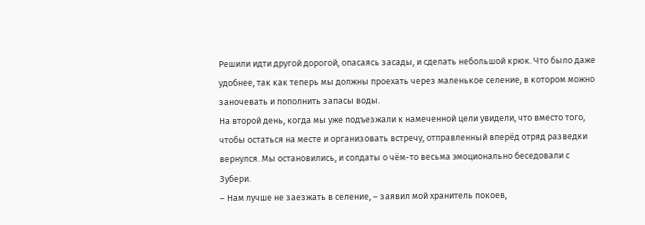Решили идти другой дорогой, опасаясь засады, и сделать небольшой крюк. Что было даже удобнее, так как теперь мы должны проехать через маленькое селение, в котором можно заночевать и пополнить запасы воды.
На второй день, когда мы уже подъезжали к намеченной цели увидели, что вместо того, чтобы остаться на месте и организовать встречу, отправленный вперёд отряд разведки вернулся. Мы остановились, и солдаты о чём-то весьма эмоционально беседовали с Зубери.
– Нам лучше не заезжать в селение, – заявил мой хранитель покоев,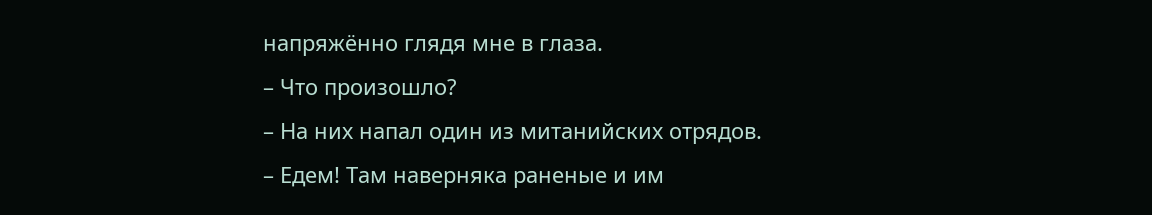напряжённо глядя мне в глаза.
– Что произошло?
– На них напал один из митанийских отрядов.
– Едем! Там наверняка раненые и им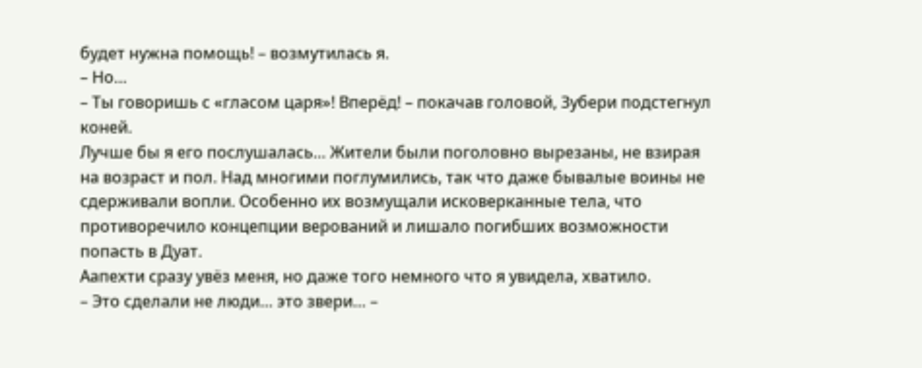будет нужна помощь! – возмутилась я.
– Но…
– Ты говоришь с «гласом царя»! Вперёд! – покачав головой, Зубери подстегнул коней.
Лучше бы я его послушалась… Жители были поголовно вырезаны, не взирая на возраст и пол. Над многими поглумились, так что даже бывалые воины не сдерживали вопли. Особенно их возмущали исковерканные тела, что противоречило концепции верований и лишало погибших возможности попасть в Дуат.
Аапехти сразу увёз меня, но даже того немного что я увидела, хватило.
– Это сделали не люди… это звери… –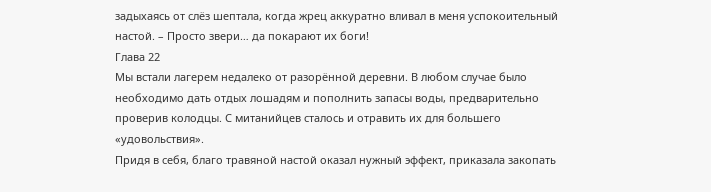задыхаясь от слёз шептала, когда жрец аккуратно вливал в меня успокоительный настой. – Просто звери… да покарают их боги!
Глава 22
Мы встали лагерем недалеко от разорённой деревни. В любом случае было необходимо дать отдых лошадям и пополнить запасы воды, предварительно проверив колодцы. С митанийцев сталось и отравить их для большего «удовольствия».
Придя в себя, благо травяной настой оказал нужный эффект, приказала закопать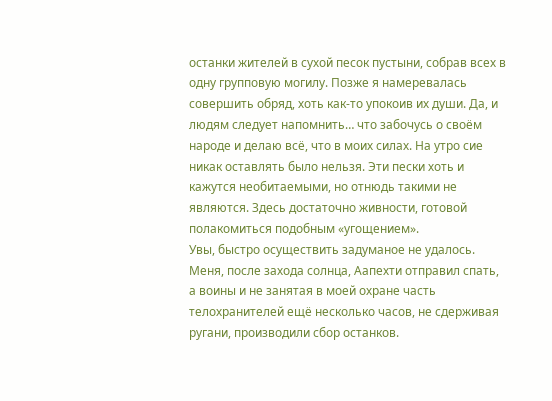останки жителей в сухой песок пустыни, собрав всех в одну групповую могилу. Позже я намеревалась совершить обряд, хоть как-то упокоив их души. Да, и людям следует напомнить… что забочусь о своём народе и делаю всё, что в моих силах. На утро сие никак оставлять было нельзя. Эти пески хоть и кажутся необитаемыми, но отнюдь такими не являются. Здесь достаточно живности, готовой полакомиться подобным «угощением».
Увы, быстро осуществить задуманое не удалось. Меня, после захода солнца, Аапехти отправил спать, а воины и не занятая в моей охране часть телохранителей ещё несколько часов, не сдерживая ругани, производили сбор останков.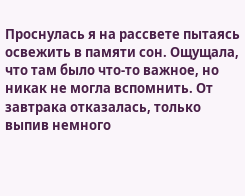Проснулась я на рассвете пытаясь освежить в памяти сон. Ощущала, что там было что-то важное, но никак не могла вспомнить. От завтрака отказалась, только выпив немного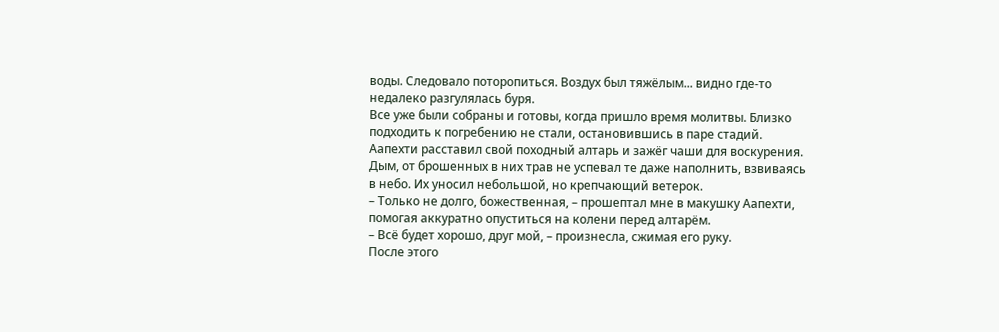воды. Следовало поторопиться. Воздух был тяжёлым... видно где-то недалеко разгулялась буря.
Все уже были собраны и готовы, когда пришло время молитвы. Близко подходить к погребению не стали, остановившись в паре стадий.
Аапехти расставил свой походный алтарь и зажёг чаши для воскурения. Дым, от брошенных в них трав не успевал те даже наполнить, взвиваясь в небо. Их уносил небольшой, но крепчающий ветерок.
– Только не долго, божественная, – прошептал мне в макушку Аапехти, помогая аккуратно опуститься на колени перед алтарём.
– Всё будет хорошо, друг мой, – произнесла, сжимая его руку.
После этого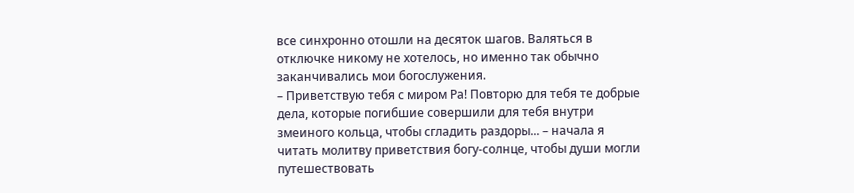все синхронно отошли на десяток шагов. Валяться в отключке никому не хотелось, но именно так обычно заканчивались мои богослужения.
– Приветствую тебя с миром Ра! Повторю для тебя те добрые дела, которые погибшие совершили для тебя внутри змеиного кольца, чтобы сгладить раздоры... – начала я читать молитву приветствия богу-солнце, чтобы души могли путешествовать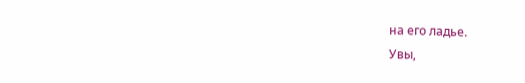на его ладье.
Увы,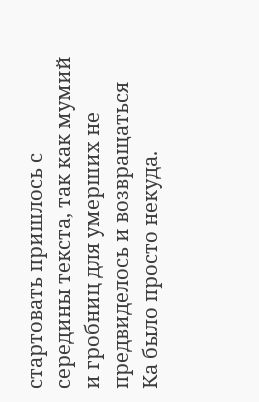стартовать пришлось с середины текста, так как мумий и гробниц для умерших не предвиделось и возвращаться Ка было просто некуда.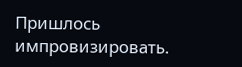Пришлось импровизировать.